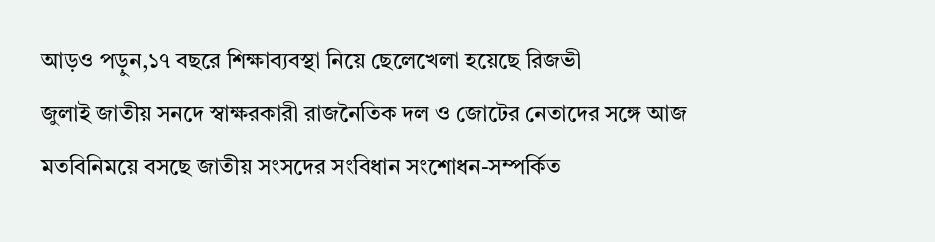আড়ও পড়ুন,১৭ বছরে শিক্ষাব্যবস্থা নিয়ে ছেলেখেলা হয়েছে রিজভী
জুলাই জাতীয় সনদে স্বাক্ষরকারী রাজনৈতিক দল ও জোটের নেতাদের সঙ্গে আজ মতবিনিময়ে বসছে জাতীয় সংসদের সংবিধান সংশোধন-সম্পর্কিত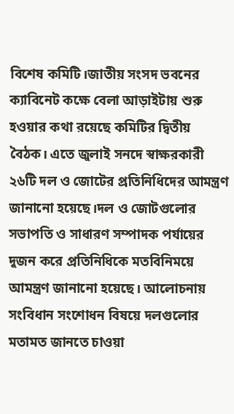বিশেষ কমিটি।জাতীয় সংসদ ভবনের ক্যাবিনেট কক্ষে বেলা আড়াইটায় শুরু হওয়ার কথা রয়েছে কমিটির দ্বিতীয় বৈঠক। এতে জুলাই সনদে স্বাক্ষরকারী ২৬টি দল ও জোটের প্রতিনিধিদের আমন্ত্রণ জানানো হয়েছে।দল ও জোটগুলোর সভাপতি ও সাধারণ সম্পাদক পর্যায়ের দুজন করে প্রতিনিধিকে মতবিনিময়ে আমন্ত্রণ জানানো হয়েছে। আলোচনায় সংবিধান সংশোধন বিষয়ে দলগুলোর মতামত জানতে চাওয়া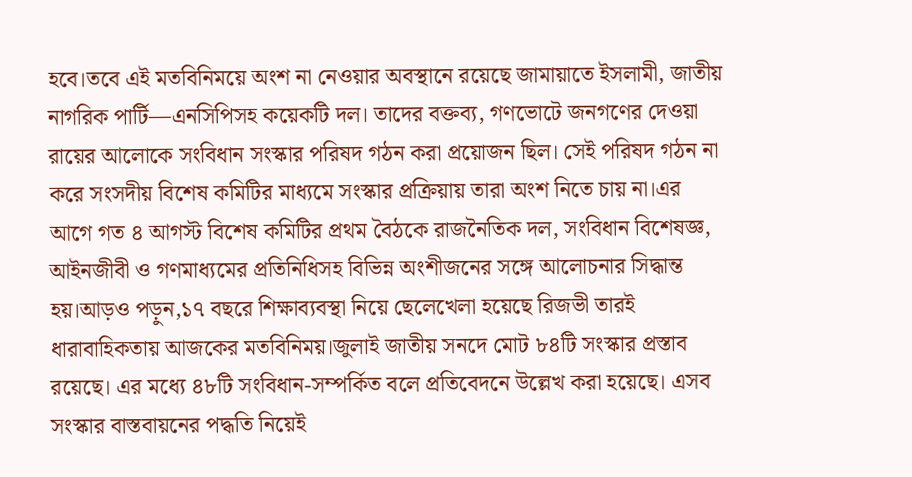হবে।তবে এই মতবিনিময়ে অংশ না নেওয়ার অবস্থানে রয়েছে জামায়াতে ইসলামী, জাতীয় নাগরিক পার্টি—এনসিপিসহ কয়েকটি দল। তাদের বক্তব্য, গণভোটে জনগণের দেওয়া রায়ের আলোকে সংবিধান সংস্কার পরিষদ গঠন করা প্রয়োজন ছিল। সেই পরিষদ গঠন না করে সংসদীয় বিশেষ কমিটির মাধ্যমে সংস্কার প্রক্রিয়ায় তারা অংশ নিতে চায় না।এর আগে গত ৪ আগস্ট বিশেষ কমিটির প্রথম বৈঠকে রাজনৈতিক দল, সংবিধান বিশেষজ্ঞ, আইনজীবী ও গণমাধ্যমের প্রতিনিধিসহ বিভিন্ন অংশীজনের সঙ্গে আলোচনার সিদ্ধান্ত হয়।আড়ও পড়ুন,১৭ বছরে শিক্ষাব্যবস্থা নিয়ে ছেলেখেলা হয়েছে রিজভী তারই ধারাবাহিকতায় আজকের মতবিনিময়।জুলাই জাতীয় সনদে মোট ৮৪টি সংস্কার প্রস্তাব রয়েছে। এর মধ্যে ৪৮টি সংবিধান-সম্পর্কিত বলে প্রতিবেদনে উল্লেখ করা হয়েছে। এসব সংস্কার বাস্তবায়নের পদ্ধতি নিয়েই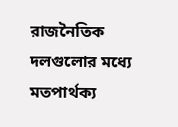রাজনৈতিক দলগুলোর মধ্যে মতপার্থক্য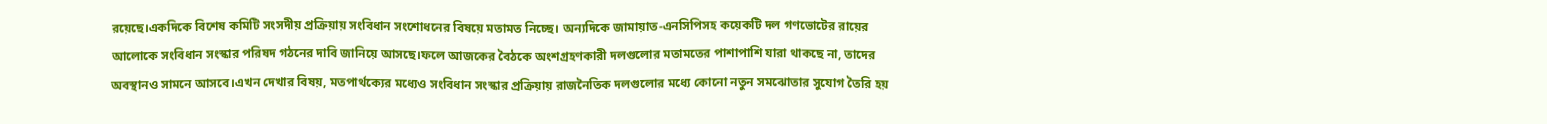রয়েছে।একদিকে বিশেষ কমিটি সংসদীয় প্রক্রিয়ায় সংবিধান সংশোধনের বিষয়ে মতামত নিচ্ছে। অন্যদিকে জামায়াত-এনসিপিসহ কয়েকটি দল গণভোটের রায়ের আলোকে সংবিধান সংস্কার পরিষদ গঠনের দাবি জানিয়ে আসছে।ফলে আজকের বৈঠকে অংশগ্রহণকারী দলগুলোর মতামতের পাশাপাশি যারা থাকছে না, তাদের অবস্থানও সামনে আসবে।এখন দেখার বিষয়, মতপার্থক্যের মধ্যেও সংবিধান সংস্কার প্রক্রিয়ায় রাজনৈতিক দলগুলোর মধ্যে কোনো নতুন সমঝোতার সুযোগ তৈরি হয়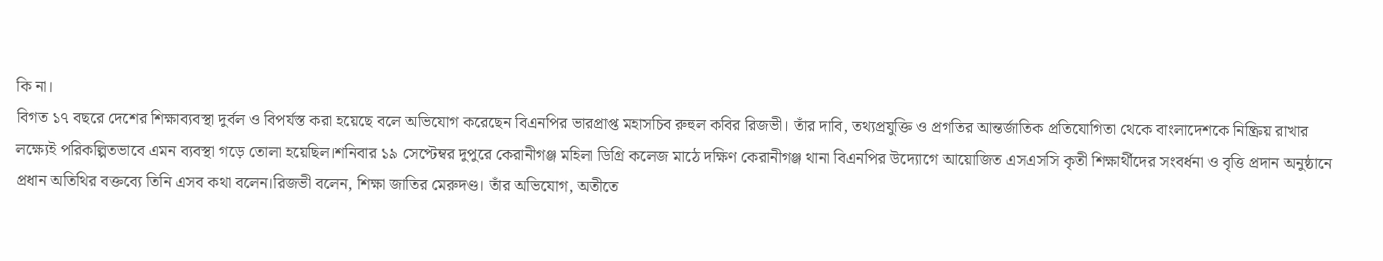কি না।
বিগত ১৭ বছরে দেশের শিক্ষাব্যবস্থা দুর্বল ও বিপর্যস্ত করা হয়েছে বলে অভিযোগ করেছেন বিএনপির ভারপ্রাপ্ত মহাসচিব রুহুল কবির রিজভী। তাঁর দাবি, তথ্যপ্রযুক্তি ও প্রগতির আন্তর্জাতিক প্রতিযোগিতা থেকে বাংলাদেশকে নিষ্ক্রিয় রাখার লক্ষ্যেই পরিকল্পিতভাবে এমন ব্যবস্থা গড়ে তোলা হয়েছিল।শনিবার ১৯ সেপ্টেম্বর দুপুরে কেরানীগঞ্জ মহিলা ডিগ্রি কলেজ মাঠে দক্ষিণ কেরানীগঞ্জ থানা বিএনপির উদ্যোগে আয়োজিত এসএসসি কৃতী শিক্ষার্থীদের সংবর্ধনা ও বৃত্তি প্রদান অনুষ্ঠানে প্রধান অতিথির বক্তব্যে তিনি এসব কথা বলেন।রিজভী বলেন, শিক্ষা জাতির মেরুদণ্ড। তাঁর অভিযোগ, অতীতে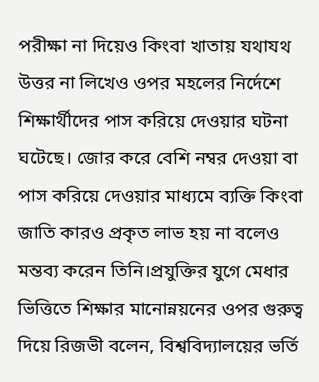পরীক্ষা না দিয়েও কিংবা খাতায় যথাযথ উত্তর না লিখেও ওপর মহলের নির্দেশে শিক্ষার্থীদের পাস করিয়ে দেওয়ার ঘটনা ঘটেছে। জোর করে বেশি নম্বর দেওয়া বা পাস করিয়ে দেওয়ার মাধ্যমে ব্যক্তি কিংবা জাতি কারও প্রকৃত লাভ হয় না বলেও মন্তব্য করেন তিনি।প্রযুক্তির যুগে মেধার ভিত্তিতে শিক্ষার মানোন্নয়নের ওপর গুরুত্ব দিয়ে রিজভী বলেন, বিশ্ববিদ্যালয়ের ভর্তি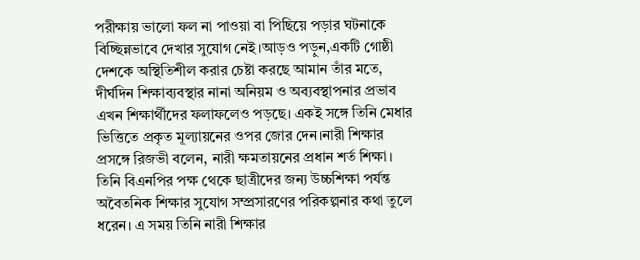পরীক্ষায় ভালো ফল না পাওয়া বা পিছিয়ে পড়ার ঘটনাকে বিচ্ছিন্নভাবে দেখার সুযোগ নেই।আড়ও পড়ুন,একটি গোষ্ঠী দেশকে অস্থিতিশীল করার চেষ্টা করছে আমান তাঁর মতে, দীর্ঘদিন শিক্ষাব্যবস্থার নানা অনিয়ম ও অব্যবস্থাপনার প্রভাব এখন শিক্ষার্থীদের ফলাফলেও পড়ছে। একই সঙ্গে তিনি মেধার ভিত্তিতে প্রকৃত মূল্যায়নের ওপর জোর দেন।নারী শিক্ষার প্রসঙ্গে রিজভী বলেন, নারী ক্ষমতায়নের প্রধান শর্ত শিক্ষা। তিনি বিএনপির পক্ষ থেকে ছাত্রীদের জন্য উচ্চশিক্ষা পর্যন্ত অবৈতনিক শিক্ষার সুযোগ সম্প্রসারণের পরিকল্পনার কথা তুলে ধরেন। এ সময় তিনি নারী শিক্ষার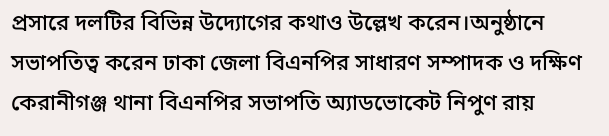প্রসারে দলটির বিভিন্ন উদ্যোগের কথাও উল্লেখ করেন।অনুষ্ঠানে সভাপতিত্ব করেন ঢাকা জেলা বিএনপির সাধারণ সম্পাদক ও দক্ষিণ কেরানীগঞ্জ থানা বিএনপির সভাপতি অ্যাডভোকেট নিপুণ রায়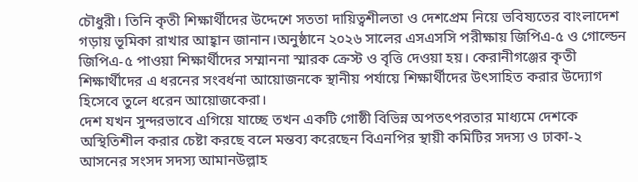চৌধুরী। তিনি কৃতী শিক্ষার্থীদের উদ্দেশে সততা দায়িত্বশীলতা ও দেশপ্রেম নিয়ে ভবিষ্যতের বাংলাদেশ গড়ায় ভূমিকা রাখার আহ্বান জানান।অনুষ্ঠানে ২০২৬ সালের এসএসসি পরীক্ষায় জিপিএ-৫ ও গোল্ডেন জিপিএ-৫ পাওয়া শিক্ষার্থীদের সম্মাননা স্মারক ক্রেস্ট ও বৃত্তি দেওয়া হয়। কেরানীগঞ্জের কৃতী শিক্ষার্থীদের এ ধরনের সংবর্ধনা আয়োজনকে স্থানীয় পর্যায়ে শিক্ষার্থীদের উৎসাহিত করার উদ্যোগ হিসেবে তুলে ধরেন আয়োজকেরা।
দেশ যখন সুন্দরভাবে এগিয়ে যাচ্ছে তখন একটি গোষ্ঠী বিভিন্ন অপতৎপরতার মাধ্যমে দেশকে অস্থিতিশীল করার চেষ্টা করছে বলে মন্তব্য করেছেন বিএনপির স্থায়ী কমিটির সদস্য ও ঢাকা-২ আসনের সংসদ সদস্য আমানউল্লাহ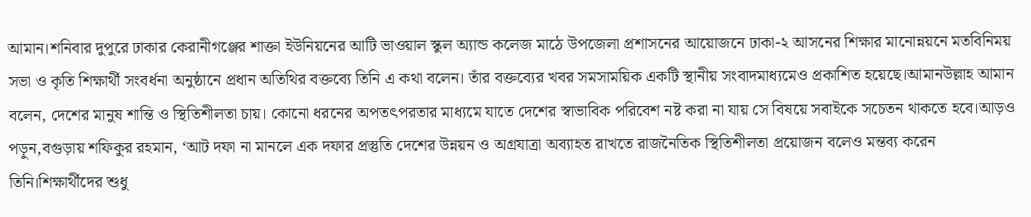আমান।শনিবার দুপুরে ঢাকার কেরানীগঞ্জের শাক্তা ইউনিয়নের আটি ভাওয়াল স্কুল অ্যান্ড কলেজ মাঠে উপজেলা প্রশাসনের আয়োজনে ঢাকা-২ আসনের শিক্ষার মানোন্নয়নে মতবিনিময় সভা ও কৃতি শিক্ষার্থী সংবর্ধনা অনুষ্ঠানে প্রধান অতিথির বক্তব্যে তিনি এ কথা বলেন। তাঁর বক্তব্যের খবর সমসাময়িক একটি স্থানীয় সংবাদমাধ্যমেও প্রকাশিত হয়েছে।আমানউল্লাহ আমান বলেন, দেশের মানুষ শান্তি ও স্থিতিশীলতা চায়। কোনো ধরনের অপতৎপরতার মাধ্যমে যাতে দেশের স্বাভাবিক পরিবেশ নষ্ট করা না যায় সে বিষয়ে সবাইকে সচেতন থাকতে হবে।আড়ও পড়ুন,বগুড়ায় শফিকুর রহমান, ‘আট দফা না মানলে এক দফার প্রস্তুতি দেশের উন্নয়ন ও অগ্রযাত্রা অব্যাহত রাখতে রাজনৈতিক স্থিতিশীলতা প্রয়োজন বলেও মন্তব্য করেন তিনি।শিক্ষার্থীদের শুধু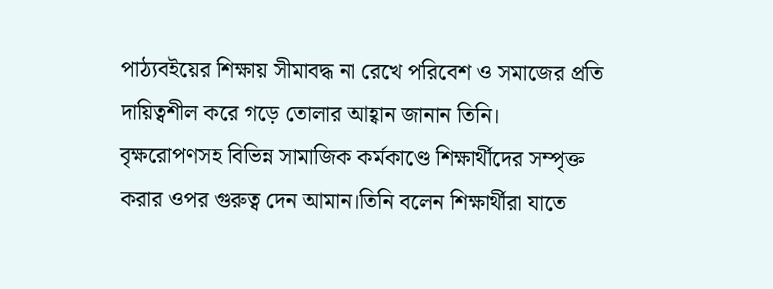পাঠ্যবইয়ের শিক্ষায় সীমাবদ্ধ না রেখে পরিবেশ ও সমাজের প্রতি দায়িত্বশীল করে গড়ে তোলার আহ্বান জানান তিনি। বৃক্ষরোপণসহ বিভিন্ন সামাজিক কর্মকাণ্ডে শিক্ষার্থীদের সম্পৃক্ত করার ওপর গুরুত্ব দেন আমান।তিনি বলেন শিক্ষার্থীরা যাতে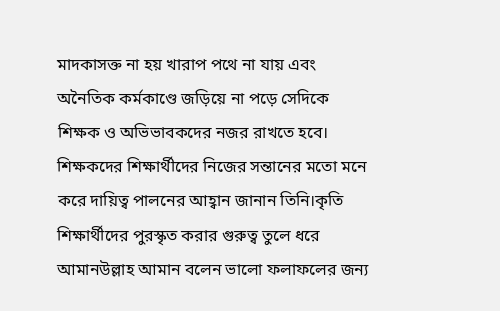মাদকাসক্ত না হয় খারাপ পথে না যায় এবং অনৈতিক কর্মকাণ্ডে জড়িয়ে না পড়ে সেদিকে শিক্ষক ও অভিভাবকদের নজর রাখতে হবে। শিক্ষকদের শিক্ষার্থীদের নিজের সন্তানের মতো মনে করে দায়িত্ব পালনের আহ্বান জানান তিনি।কৃতি শিক্ষার্থীদের পুরস্কৃত করার গুরুত্ব তুলে ধরে আমানউল্লাহ আমান বলেন ভালো ফলাফলের জন্য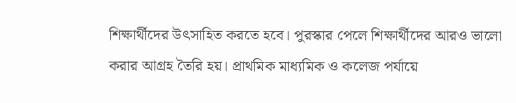শিক্ষার্থীদের উৎসাহিত করতে হবে। পুরস্কার পেলে শিক্ষার্থীদের আরও ভালো করার আগ্রহ তৈরি হয়। প্রাথমিক মাধ্যমিক ও কলেজ পর্যায়ে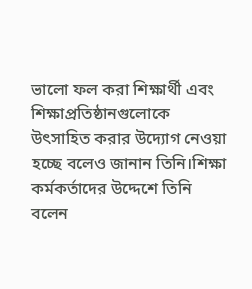ভালো ফল করা শিক্ষার্থী এবং শিক্ষাপ্রতিষ্ঠানগুলোকে উৎসাহিত করার উদ্যোগ নেওয়া হচ্ছে বলেও জানান তিনি।শিক্ষা কর্মকর্তাদের উদ্দেশে তিনি বলেন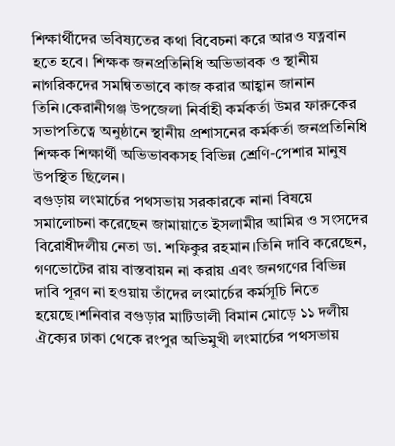শিক্ষার্থীদের ভবিষ্যতের কথা বিবেচনা করে আরও যত্নবান হতে হবে। শিক্ষক জনপ্রতিনিধি অভিভাবক ও স্থানীয় নাগরিকদের সমন্বিতভাবে কাজ করার আহ্বান জানান তিনি।কেরানীগঞ্জ উপজেলা নির্বাহী কর্মকর্তা উমর ফারুকের সভাপতিত্বে অনুষ্ঠানে স্থানীয় প্রশাসনের কর্মকর্তা জনপ্রতিনিধি শিক্ষক শিক্ষার্থী অভিভাবকসহ বিভিন্ন শ্রেণি-পেশার মানুষ উপস্থিত ছিলেন।
বগুড়ায় লংমার্চের পথসভায় সরকারকে নানা বিষয়ে সমালোচনা করেছেন জামায়াতে ইসলামীর আমির ও সংসদের বিরোধীদলীয় নেতা ডা. শফিকুর রহমান।তিনি দাবি করেছেন, গণভোটের রায় বাস্তবায়ন না করায় এবং জনগণের বিভিন্ন দাবি পূরণ না হওয়ায় তাঁদের লংমার্চের কর্মসূচি নিতে হয়েছে।শনিবার বগুড়ার মাটিডালী বিমান মোড়ে ১১ দলীয় ঐক্যের ঢাকা থেকে রংপুর অভিমুখী লংমার্চের পথসভায়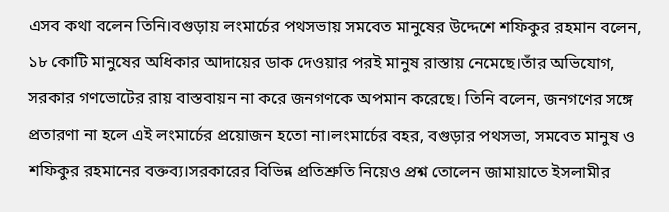এসব কথা বলেন তিনি।বগুড়ায় লংমার্চের পথসভায় সমবেত মানুষের উদ্দেশে শফিকুর রহমান বলেন, ১৮ কোটি মানুষের অধিকার আদায়ের ডাক দেওয়ার পরই মানুষ রাস্তায় নেমেছে।তাঁর অভিযোগ, সরকার গণভোটের রায় বাস্তবায়ন না করে জনগণকে অপমান করেছে। তিনি বলেন, জনগণের সঙ্গে প্রতারণা না হলে এই লংমার্চের প্রয়োজন হতো না।লংমার্চের বহর, বগুড়ার পথসভা, সমবেত মানুষ ও শফিকুর রহমানের বক্তব্য।সরকারের বিভিন্ন প্রতিশ্রুতি নিয়েও প্রশ্ন তোলেন জামায়াতে ইসলামীর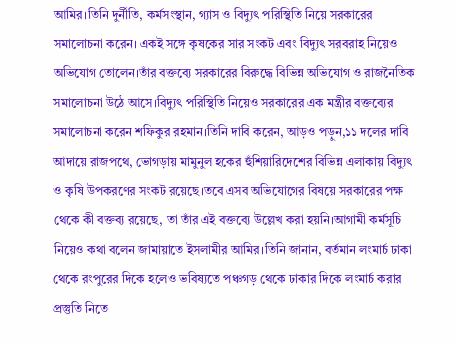আমির।তিনি দুর্নীতি, কর্মসংস্থান, গ্যাস ও বিদ্যুৎ পরিস্থিতি নিয়ে সরকারের সমালোচনা করেন। একই সঙ্গে কৃষকের সার সংকট এবং বিদ্যুৎ সরবরাহ নিয়েও অভিযোগ তোলেন।তাঁর বক্তব্যে সরকারের বিরুদ্ধে বিভিন্ন অভিযোগ ও রাজনৈতিক সমালোচনা উঠে আসে।বিদ্যুৎ পরিস্থিতি নিয়েও সরকারের এক মন্ত্রীর বক্তব্যের সমালোচনা করেন শফিকুর রহমান।তিনি দাবি করেন, আড়ও পড়ুন,১১ দলের দাবি আদায়ে রাজপথে, ভোগড়ায় মামুনুল হকের হুঁশিয়ারিদেশের বিভিন্ন এলাকায় বিদ্যুৎ ও কৃষি উপকরণের সংকট রয়েছে।তবে এসব অভিযোগের বিষয়ে সরকারের পক্ষ থেকে কী বক্তব্য রয়েছে, তা তাঁর এই বক্তব্যে উল্লেখ করা হয়নি।আগামী কর্মসূচি নিয়েও কথা বলেন জামায়াতে ইসলামীর আমির।তিনি জানান, বর্তমান লংমার্চ ঢাকা থেকে রংপুরের দিকে হলেও ভবিষ্যতে পঞ্চগড় থেকে ঢাকার দিকে লংমার্চ করার প্রস্তুতি নিতে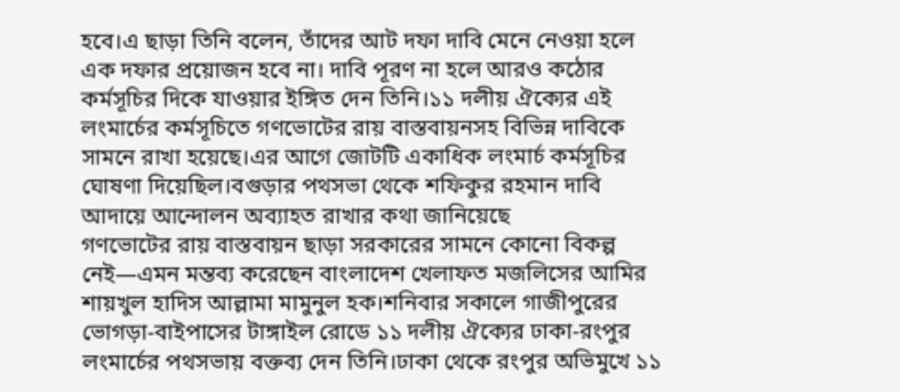হবে।এ ছাড়া তিনি বলেন, তাঁদের আট দফা দাবি মেনে নেওয়া হলে এক দফার প্রয়োজন হবে না। দাবি পূরণ না হলে আরও কঠোর কর্মসূচির দিকে যাওয়ার ইঙ্গিত দেন তিনি।১১ দলীয় ঐক্যের এই লংমার্চের কর্মসূচিতে গণভোটের রায় বাস্তবায়নসহ বিভিন্ন দাবিকে সামনে রাখা হয়েছে।এর আগে জোটটি একাধিক লংমার্চ কর্মসূচির ঘোষণা দিয়েছিল।বগুড়ার পথসভা থেকে শফিকুর রহমান দাবি আদায়ে আন্দোলন অব্যাহত রাখার কথা জানিয়েছে
গণভোটের রায় বাস্তবায়ন ছাড়া সরকারের সামনে কোনো বিকল্প নেই—এমন মন্তব্য করেছেন বাংলাদেশ খেলাফত মজলিসের আমির শায়খুল হাদিস আল্লামা মামুনুল হক।শনিবার সকালে গাজীপুরের ভোগড়া-বাইপাসের টাঙ্গাইল রোডে ১১ দলীয় ঐক্যের ঢাকা-রংপুর লংমার্চের পথসভায় বক্তব্য দেন তিনি।ঢাকা থেকে রংপুর অভিমুখে ১১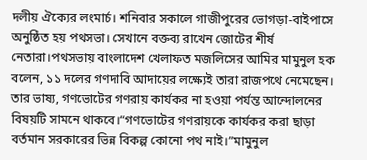দলীয় ঐক্যের লংমার্চ। শনিবার সকালে গাজীপুরের ভোগড়া-বাইপাসে অনুষ্ঠিত হয় পথসভা। সেখানে বক্তব্য রাখেন জোটের শীর্ষ নেতারা।পথসভায় বাংলাদেশ খেলাফত মজলিসের আমির মামুনুল হক বলেন, ১১ দলের গণদাবি আদায়ের লক্ষ্যেই তারা রাজপথে নেমেছেন। তার ভাষ্য, গণভোটের গণরায় কার্যকর না হওয়া পর্যন্ত আন্দোলনের বিষয়টি সামনে থাকবে।“গণভোটের গণরায়কে কার্যকর করা ছাড়া বর্তমান সরকারের ভিন্ন বিকল্প কোনো পথ নাই।”মামুনুল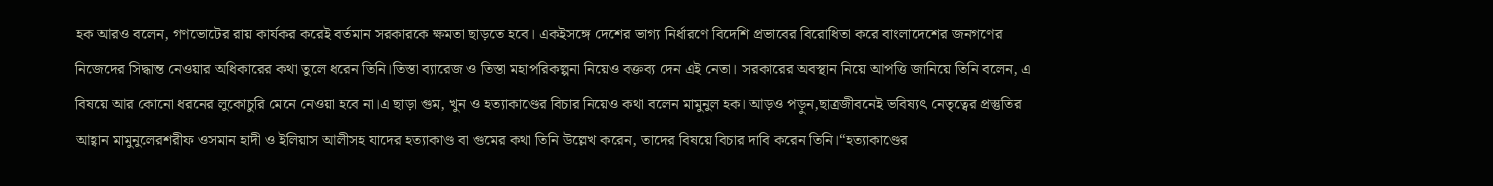হক আরও বলেন, গণভোটের রায় কার্যকর করেই বর্তমান সরকারকে ক্ষমতা ছাড়তে হবে। একইসঙ্গে দেশের ভাগ্য নির্ধারণে বিদেশি প্রভাবের বিরোধিতা করে বাংলাদেশের জনগণের নিজেদের সিদ্ধান্ত নেওয়ার অধিকারের কথা তুলে ধরেন তিনি।তিস্তা ব্যারেজ ও তিস্তা মহাপরিকল্পনা নিয়েও বক্তব্য দেন এই নেতা। সরকারের অবস্থান নিয়ে আপত্তি জানিয়ে তিনি বলেন, এ বিষয়ে আর কোনো ধরনের লুকোচুরি মেনে নেওয়া হবে না।এ ছাড়া গুম, খুন ও হত্যাকাণ্ডের বিচার নিয়েও কথা বলেন মামুনুল হক। আড়ও পড়ুন,ছাত্রজীবনেই ভবিষ্যৎ নেতৃত্বের প্রস্তুতির আহ্বান মামুনুলেরশরীফ ওসমান হাদী ও ইলিয়াস আলীসহ যাদের হত্যাকাণ্ড বা গুমের কথা তিনি উল্লেখ করেন, তাদের বিষয়ে বিচার দাবি করেন তিনি।“হত্যাকাণ্ডের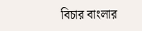বিচার বাংলার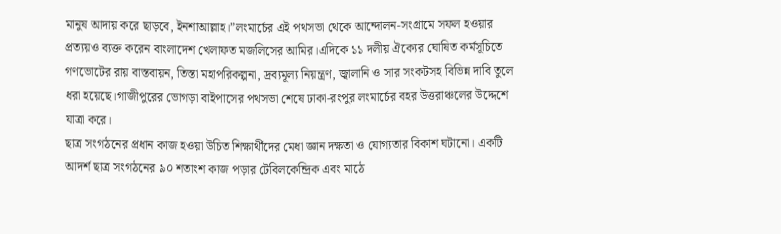মানুষ আদায় করে ছাড়বে, ইনশাআল্লাহ।”লংমার্চের এই পথসভা থেকে আন্দোলন-সংগ্রামে সফল হওয়ার প্রত্যয়ও ব্যক্ত করেন বাংলাদেশ খেলাফত মজলিসের আমির।এদিকে ১১ দলীয় ঐক্যের ঘোষিত কর্মসূচিতে গণভোটের রায় বাস্তবায়ন, তিস্তা মহাপরিকল্পনা, দ্রব্যমূল্য নিয়ন্ত্রণ, জ্বালানি ও সার সংকটসহ বিভিন্ন দাবি তুলে ধরা হয়েছে।গাজীপুরের ভোগড়া বাইপাসের পথসভা শেষে ঢাকা-রংপুর লংমার্চের বহর উত্তরাঞ্চলের উদ্দেশে যাত্রা করে।
ছাত্র সংগঠনের প্রধান কাজ হওয়া উচিত শিক্ষার্থীদের মেধা জ্ঞান দক্ষতা ও যোগ্যতার বিকাশ ঘটানো। একটি আদর্শ ছাত্র সংগঠনের ৯০ শতাংশ কাজ পড়ার টেবিলকেন্দ্রিক এবং মাঠে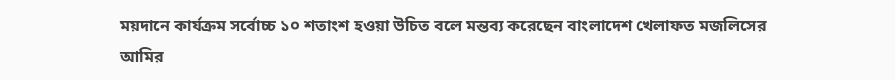ময়দানে কার্যক্রম সর্বোচ্চ ১০ শতাংশ হওয়া উচিত বলে মন্তব্য করেছেন বাংলাদেশ খেলাফত মজলিসের আমির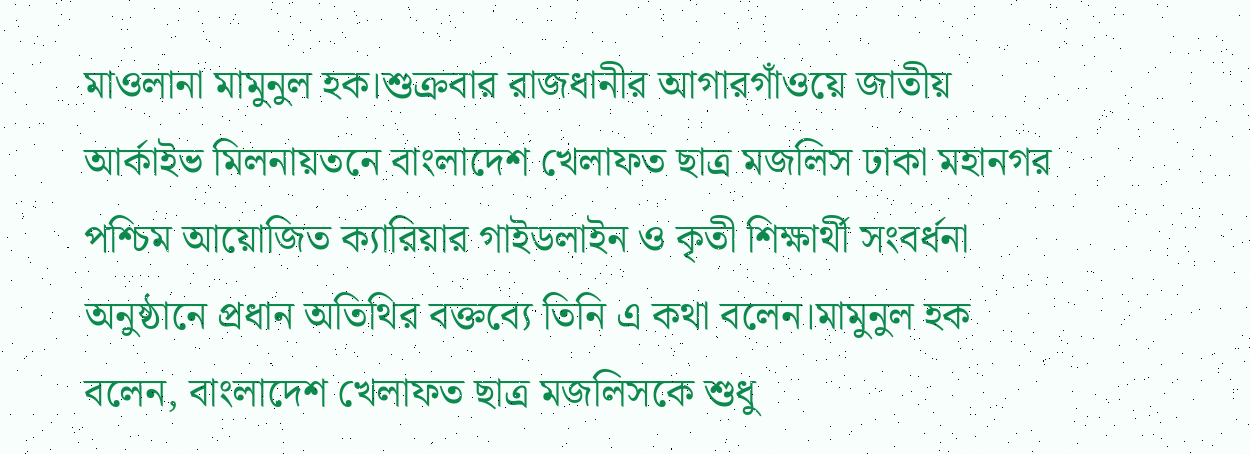মাওলানা মামুনুল হক।শুক্রবার রাজধানীর আগারগাঁওয়ে জাতীয় আর্কাইভ মিলনায়তনে বাংলাদেশ খেলাফত ছাত্র মজলিস ঢাকা মহানগর পশ্চিম আয়োজিত ক্যারিয়ার গাইডলাইন ও কৃতী শিক্ষার্থী সংবর্ধনা অনুষ্ঠানে প্রধান অতিথির বক্তব্যে তিনি এ কথা বলেন।মামুনুল হক বলেন, বাংলাদেশ খেলাফত ছাত্র মজলিসকে শুধু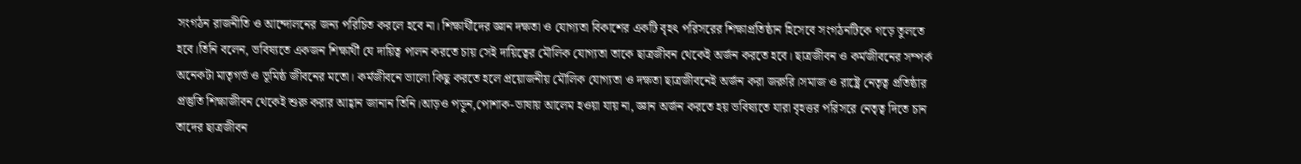সংগঠন রাজনীতি ও আন্দোলনের জন্য পরিচিত করলে হবে না। শিক্ষার্থীদের জ্ঞান দক্ষতা ও যোগ্যতা বিকাশের একটি বৃহৎ পরিসরের শিক্ষাপ্রতিষ্ঠান হিসেবে সংগঠনটিকে গড়ে তুলতে হবে।তিনি বলেন, ভবিষ্যতে একজন শিক্ষার্থী যে দায়িত্ব পালন করতে চায় সেই দায়িত্বের মৌলিক যোগ্যতা তাকে ছাত্রজীবন থেকেই অর্জন করতে হবে। ছাত্রজীবন ও কর্মজীবনের সম্পর্ক অনেকটা মাতৃগর্ভ ও ভূমিষ্ঠ জীবনের মতো। কর্মজীবনে ভালো কিছু করতে হলে প্রয়োজনীয় মৌলিক যোগ্যতা ও দক্ষতা ছাত্রজীবনেই অর্জন করা জরুরি।সমাজ ও রাষ্ট্রে নেতৃত্ব প্রতিষ্ঠার প্রস্তুতি শিক্ষাজীবন থেকেই শুরু করার আহ্বান জানান তিনি।আড়ও পড়ুন,পোশাক-ভাষায় আলেম হওয়া যায় না, জ্ঞান অর্জন করতে হয় ভবিষ্যতে যারা বৃহত্তর পরিসরে নেতৃত্ব দিতে চান তাদের ছাত্রজীবন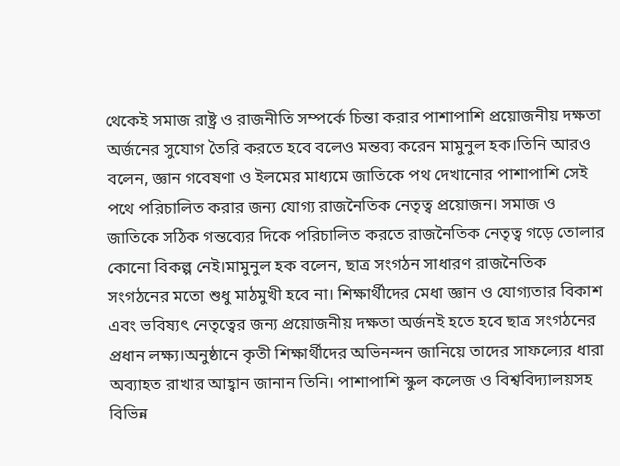থেকেই সমাজ রাষ্ট্র ও রাজনীতি সম্পর্কে চিন্তা করার পাশাপাশি প্রয়োজনীয় দক্ষতা অর্জনের সুযোগ তৈরি করতে হবে বলেও মন্তব্য করেন মামুনুল হক।তিনি আরও বলেন, জ্ঞান গবেষণা ও ইলমের মাধ্যমে জাতিকে পথ দেখানোর পাশাপাশি সেই পথে পরিচালিত করার জন্য যোগ্য রাজনৈতিক নেতৃত্ব প্রয়োজন। সমাজ ও জাতিকে সঠিক গন্তব্যের দিকে পরিচালিত করতে রাজনৈতিক নেতৃত্ব গড়ে তোলার কোনো বিকল্প নেই।মামুনুল হক বলেন, ছাত্র সংগঠন সাধারণ রাজনৈতিক সংগঠনের মতো শুধু মাঠমুখী হবে না। শিক্ষার্থীদের মেধা জ্ঞান ও যোগ্যতার বিকাশ এবং ভবিষ্যৎ নেতৃত্বের জন্য প্রয়োজনীয় দক্ষতা অর্জনই হতে হবে ছাত্র সংগঠনের প্রধান লক্ষ্য।অনুষ্ঠানে কৃতী শিক্ষার্থীদের অভিনন্দন জানিয়ে তাদের সাফল্যের ধারা অব্যাহত রাখার আহ্বান জানান তিনি। পাশাপাশি স্কুল কলেজ ও বিশ্ববিদ্যালয়সহ বিভিন্ন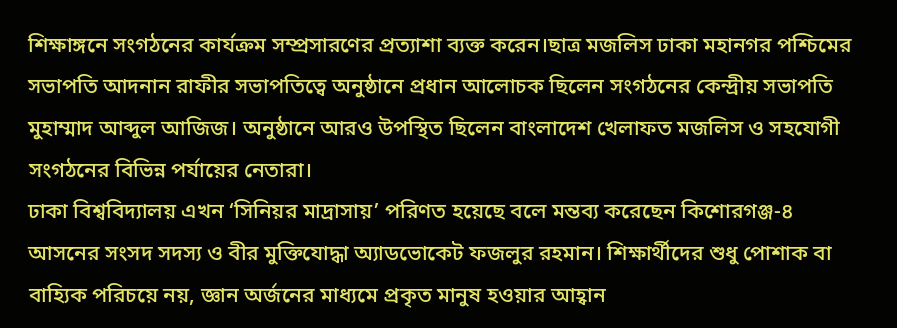শিক্ষাঙ্গনে সংগঠনের কার্যক্রম সম্প্রসারণের প্রত্যাশা ব্যক্ত করেন।ছাত্র মজলিস ঢাকা মহানগর পশ্চিমের সভাপতি আদনান রাফীর সভাপতিত্বে অনুষ্ঠানে প্রধান আলোচক ছিলেন সংগঠনের কেন্দ্রীয় সভাপতি মুহাম্মাদ আব্দুল আজিজ। অনুষ্ঠানে আরও উপস্থিত ছিলেন বাংলাদেশ খেলাফত মজলিস ও সহযোগী সংগঠনের বিভিন্ন পর্যায়ের নেতারা।
ঢাকা বিশ্ববিদ্যালয় এখন ‘সিনিয়র মাদ্রাসায়’ পরিণত হয়েছে বলে মন্তব্য করেছেন কিশোরগঞ্জ-৪ আসনের সংসদ সদস্য ও বীর মুক্তিযোদ্ধা অ্যাডভোকেট ফজলুর রহমান। শিক্ষার্থীদের শুধু পোশাক বা বাহ্যিক পরিচয়ে নয়, জ্ঞান অর্জনের মাধ্যমে প্রকৃত মানুষ হওয়ার আহ্বান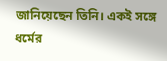জানিয়েছেন তিনি। একই সঙ্গে ধর্মের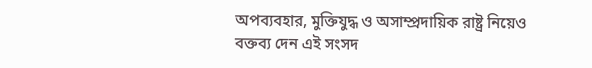অপব্যবহার, মুক্তিযুদ্ধ ও অসাম্প্রদায়িক রাষ্ট্র নিয়েও বক্তব্য দেন এই সংসদ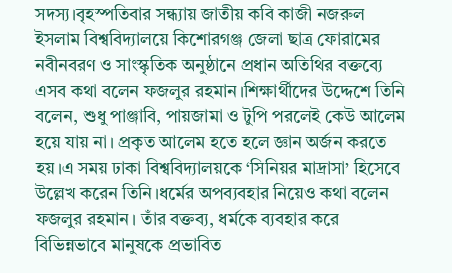সদস্য।বৃহস্পতিবার সন্ধ্যায় জাতীয় কবি কাজী নজরুল ইসলাম বিশ্ববিদ্যালয়ে কিশোরগঞ্জ জেলা ছাত্র ফোরামের নবীনবরণ ও সাংস্কৃতিক অনুষ্ঠানে প্রধান অতিথির বক্তব্যে এসব কথা বলেন ফজলুর রহমান।শিক্ষার্থীদের উদ্দেশে তিনি বলেন, শুধু পাঞ্জাবি, পায়জামা ও টুপি পরলেই কেউ আলেম হয়ে যায় না। প্রকৃত আলেম হতে হলে জ্ঞান অর্জন করতে হয়।এ সময় ঢাকা বিশ্ববিদ্যালয়কে ‘সিনিয়র মাদ্রাসা’ হিসেবে উল্লেখ করেন তিনি।ধর্মের অপব্যবহার নিয়েও কথা বলেন ফজলুর রহমান। তাঁর বক্তব্য, ধর্মকে ব্যবহার করে বিভিন্নভাবে মানুষকে প্রভাবিত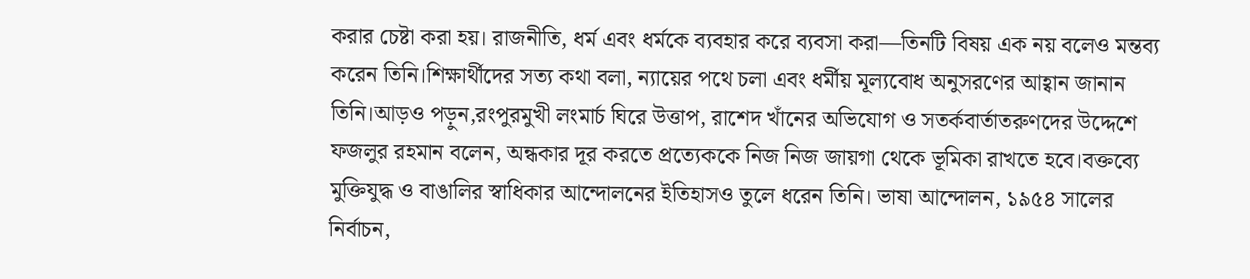করার চেষ্টা করা হয়। রাজনীতি, ধর্ম এবং ধর্মকে ব্যবহার করে ব্যবসা করা—তিনটি বিষয় এক নয় বলেও মন্তব্য করেন তিনি।শিক্ষার্থীদের সত্য কথা বলা, ন্যায়ের পথে চলা এবং ধর্মীয় মূল্যবোধ অনুসরণের আহ্বান জানান তিনি।আড়ও পড়ুন,রংপুরমুখী লংমার্চ ঘিরে উত্তাপ, রাশেদ খাঁনের অভিযোগ ও সতর্কবার্তাতরুণদের উদ্দেশে ফজলুর রহমান বলেন, অন্ধকার দূর করতে প্রত্যেককে নিজ নিজ জায়গা থেকে ভূমিকা রাখতে হবে।বক্তব্যে মুক্তিযুদ্ধ ও বাঙালির স্বাধিকার আন্দোলনের ইতিহাসও তুলে ধরেন তিনি। ভাষা আন্দোলন, ১৯৫৪ সালের নির্বাচন,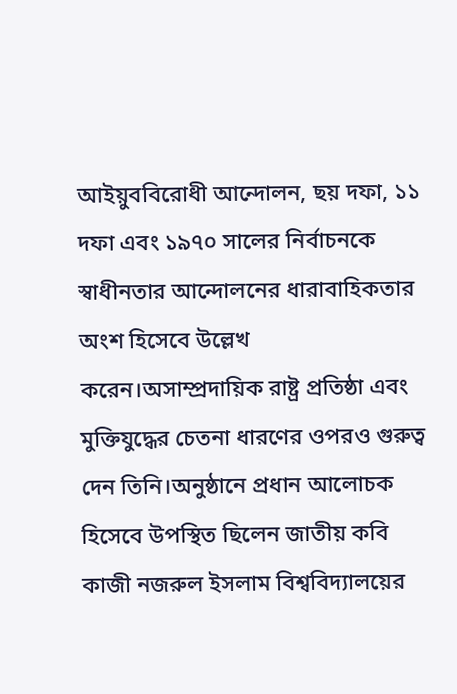আইয়ুববিরোধী আন্দোলন, ছয় দফা, ১১ দফা এবং ১৯৭০ সালের নির্বাচনকে স্বাধীনতার আন্দোলনের ধারাবাহিকতার অংশ হিসেবে উল্লেখ করেন।অসাম্প্রদায়িক রাষ্ট্র প্রতিষ্ঠা এবং মুক্তিযুদ্ধের চেতনা ধারণের ওপরও গুরুত্ব দেন তিনি।অনুষ্ঠানে প্রধান আলোচক হিসেবে উপস্থিত ছিলেন জাতীয় কবি কাজী নজরুল ইসলাম বিশ্ববিদ্যালয়ের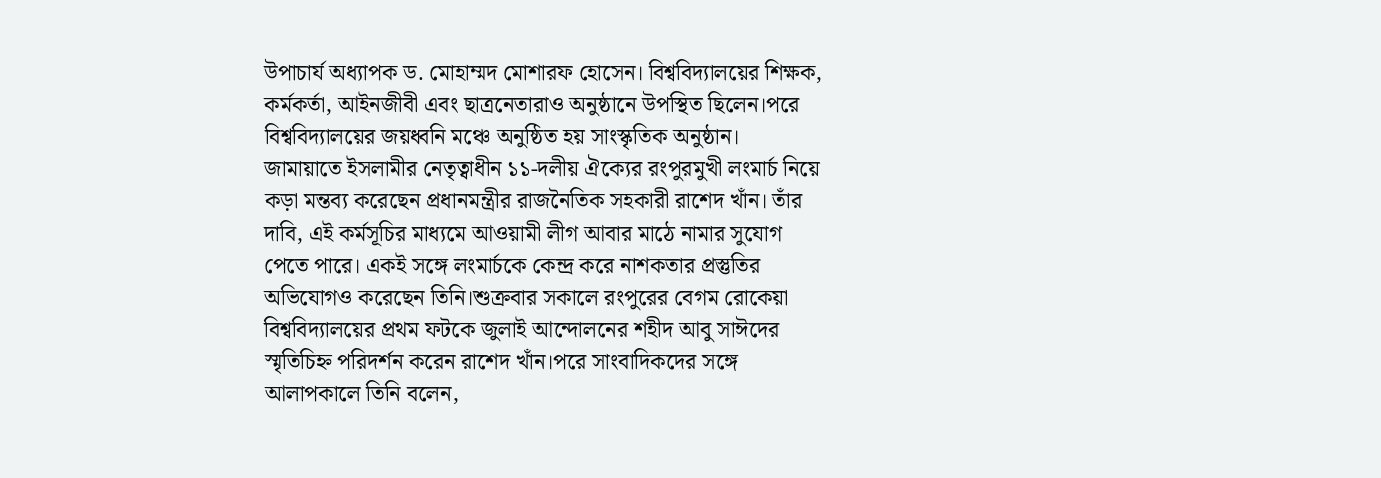উপাচার্য অধ্যাপক ড. মোহাম্মদ মোশারফ হোসেন। বিশ্ববিদ্যালয়ের শিক্ষক, কর্মকর্তা, আইনজীবী এবং ছাত্রনেতারাও অনুষ্ঠানে উপস্থিত ছিলেন।পরে বিশ্ববিদ্যালয়ের জয়ধ্বনি মঞ্চে অনুষ্ঠিত হয় সাংস্কৃতিক অনুষ্ঠান।
জামায়াতে ইসলামীর নেতৃত্বাধীন ১১-দলীয় ঐক্যের রংপুরমুখী লংমার্চ নিয়ে কড়া মন্তব্য করেছেন প্রধানমন্ত্রীর রাজনৈতিক সহকারী রাশেদ খাঁন। তাঁর দাবি, এই কর্মসূচির মাধ্যমে আওয়ামী লীগ আবার মাঠে নামার সুযোগ পেতে পারে। একই সঙ্গে লংমার্চকে কেন্দ্র করে নাশকতার প্রস্তুতির অভিযোগও করেছেন তিনি।শুক্রবার সকালে রংপুরের বেগম রোকেয়া বিশ্ববিদ্যালয়ের প্রথম ফটকে জুলাই আন্দোলনের শহীদ আবু সাঈদের স্মৃতিচিহ্ন পরিদর্শন করেন রাশেদ খাঁন।পরে সাংবাদিকদের সঙ্গে আলাপকালে তিনি বলেন,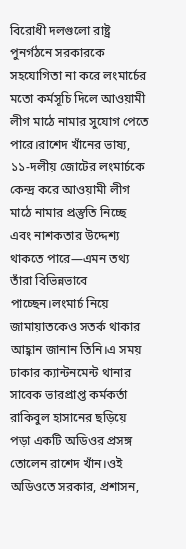বিরোধী দলগুলো রাষ্ট্র পুনর্গঠনে সরকারকে সহযোগিতা না করে লংমার্চের মতো কর্মসূচি দিলে আওয়ামী লীগ মাঠে নামার সুযোগ পেতে পারে।রাশেদ খাঁনের ভাষ্য, ১১-দলীয় জোটের লংমার্চকে কেন্দ্র করে আওয়ামী লীগ মাঠে নামার প্রস্তুতি নিচ্ছে এবং নাশকতার উদ্দেশ্য থাকতে পারে—এমন তথ্য তাঁরা বিভিন্নভাবে পাচ্ছেন।লংমার্চ নিয়ে জামায়াতকেও সতর্ক থাকার আহ্বান জানান তিনি।এ সময় ঢাকার ক্যান্টনমেন্ট থানার সাবেক ভারপ্রাপ্ত কর্মকর্তা রাকিবুল হাসানের ছড়িয়ে পড়া একটি অডিওর প্রসঙ্গ তোলেন রাশেদ খাঁন।ওই অডিওতে সরকার, প্রশাসন,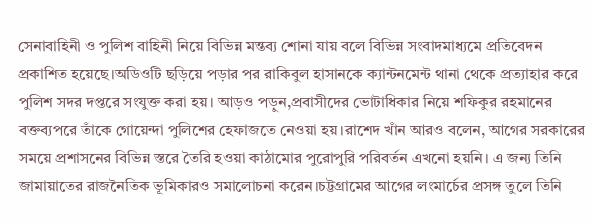সেনাবাহিনী ও পুলিশ বাহিনী নিয়ে বিভিন্ন মন্তব্য শোনা যায় বলে বিভিন্ন সংবাদমাধ্যমে প্রতিবেদন প্রকাশিত হয়েছে।অডিওটি ছড়িয়ে পড়ার পর রাকিবুল হাসানকে ক্যান্টনমেন্ট থানা থেকে প্রত্যাহার করে পুলিশ সদর দপ্তরে সংযুক্ত করা হয়। আড়ও পড়ুন,প্রবাসীদের ভোটাধিকার নিয়ে শফিকুর রহমানের বক্তব্যপরে তাঁকে গোয়েন্দা পুলিশের হেফাজতে নেওয়া হয়।রাশেদ খাঁন আরও বলেন, আগের সরকারের সময়ে প্রশাসনের বিভিন্ন স্তরে তৈরি হওয়া কাঠামোর পুরোপুরি পরিবর্তন এখনো হয়নি। এ জন্য তিনি জামায়াতের রাজনৈতিক ভূমিকারও সমালোচনা করেন।চট্টগ্রামের আগের লংমার্চের প্রসঙ্গ তুলে তিনি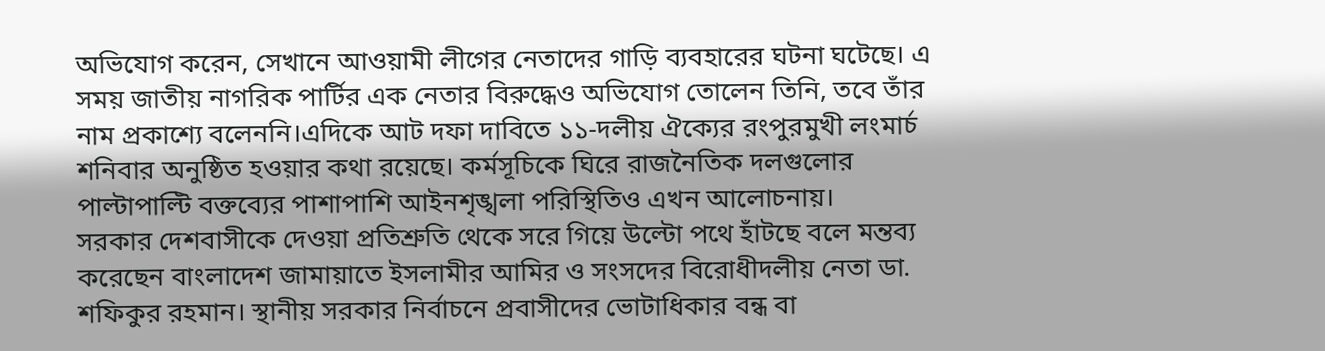অভিযোগ করেন, সেখানে আওয়ামী লীগের নেতাদের গাড়ি ব্যবহারের ঘটনা ঘটেছে। এ সময় জাতীয় নাগরিক পার্টির এক নেতার বিরুদ্ধেও অভিযোগ তোলেন তিনি, তবে তাঁর নাম প্রকাশ্যে বলেননি।এদিকে আট দফা দাবিতে ১১-দলীয় ঐক্যের রংপুরমুখী লংমার্চ শনিবার অনুষ্ঠিত হওয়ার কথা রয়েছে। কর্মসূচিকে ঘিরে রাজনৈতিক দলগুলোর পাল্টাপাল্টি বক্তব্যের পাশাপাশি আইনশৃঙ্খলা পরিস্থিতিও এখন আলোচনায়।
সরকার দেশবাসীকে দেওয়া প্রতিশ্রুতি থেকে সরে গিয়ে উল্টো পথে হাঁটছে বলে মন্তব্য করেছেন বাংলাদেশ জামায়াতে ইসলামীর আমির ও সংসদের বিরোধীদলীয় নেতা ডা. শফিকুর রহমান। স্থানীয় সরকার নির্বাচনে প্রবাসীদের ভোটাধিকার বন্ধ বা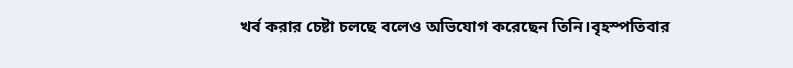খর্ব করার চেষ্টা চলছে বলেও অভিযোগ করেছেন তিনি।বৃহস্পতিবার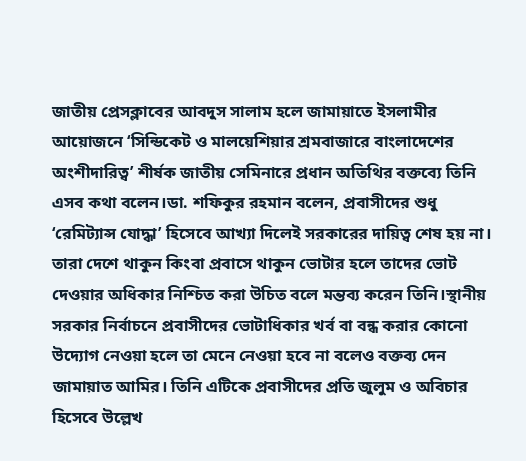জাতীয় প্রেসক্লাবের আবদুস সালাম হলে জামায়াতে ইসলামীর আয়োজনে ‘সিন্ডিকেট ও মালয়েশিয়ার শ্রমবাজারে বাংলাদেশের অংশীদারিত্ব’ শীর্ষক জাতীয় সেমিনারে প্রধান অতিথির বক্তব্যে তিনি এসব কথা বলেন।ডা. শফিকুর রহমান বলেন, প্রবাসীদের শুধু ‘রেমিট্যান্স যোদ্ধা’ হিসেবে আখ্যা দিলেই সরকারের দায়িত্ব শেষ হয় না। তারা দেশে থাকুন কিংবা প্রবাসে থাকুন ভোটার হলে তাদের ভোট দেওয়ার অধিকার নিশ্চিত করা উচিত বলে মন্তব্য করেন তিনি।স্থানীয় সরকার নির্বাচনে প্রবাসীদের ভোটাধিকার খর্ব বা বন্ধ করার কোনো উদ্যোগ নেওয়া হলে তা মেনে নেওয়া হবে না বলেও বক্তব্য দেন জামায়াত আমির। তিনি এটিকে প্রবাসীদের প্রতি জুলুম ও অবিচার হিসেবে উল্লেখ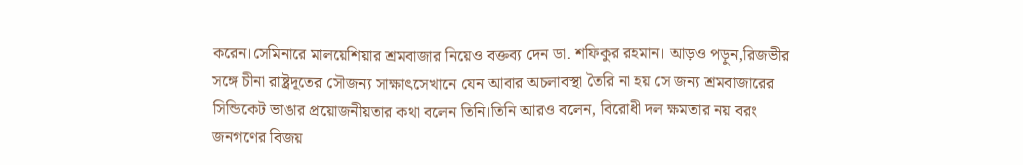করেন।সেমিনারে মালয়েশিয়ার শ্রমবাজার নিয়েও বক্তব্য দেন ডা. শফিকুর রহমান। আড়ও পড়ুন,রিজভীর সঙ্গে চীনা রাষ্ট্রদূতের সৌজন্য সাক্ষাৎসেখানে যেন আবার অচলাবস্থা তৈরি না হয় সে জন্য শ্রমবাজারের সিন্ডিকেট ভাঙার প্রয়োজনীয়তার কথা বলেন তিনি।তিনি আরও বলেন, বিরোধী দল ক্ষমতার নয় বরং জনগণের বিজয়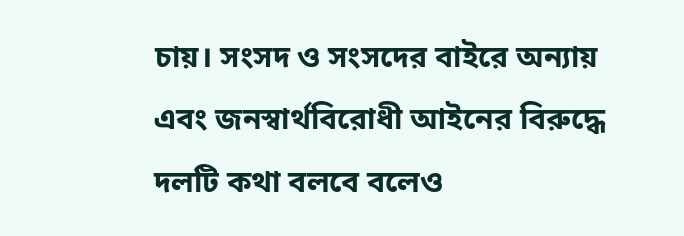চায়। সংসদ ও সংসদের বাইরে অন্যায় এবং জনস্বার্থবিরোধী আইনের বিরুদ্ধে দলটি কথা বলবে বলেও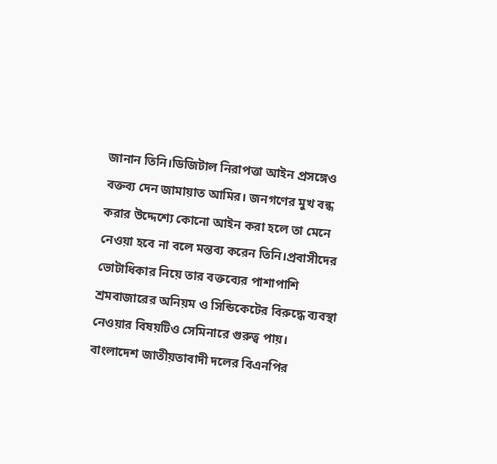জানান তিনি।ডিজিটাল নিরাপত্তা আইন প্রসঙ্গেও বক্তব্য দেন জামায়াত আমির। জনগণের মুখ বন্ধ করার উদ্দেশ্যে কোনো আইন করা হলে তা মেনে নেওয়া হবে না বলে মন্তব্য করেন তিনি।প্রবাসীদের ভোটাধিকার নিয়ে তার বক্তব্যের পাশাপাশি শ্রমবাজারের অনিয়ম ও সিন্ডিকেটের বিরুদ্ধে ব্যবস্থা নেওয়ার বিষয়টিও সেমিনারে গুরুত্ব পায়।
বাংলাদেশ জাতীয়তাবাদী দলের বিএনপির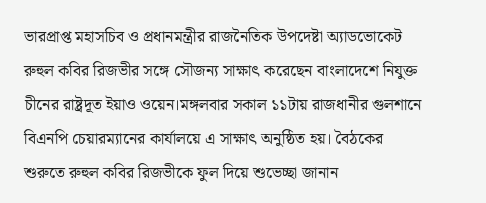ভারপ্রাপ্ত মহাসচিব ও প্রধানমন্ত্রীর রাজনৈতিক উপদেষ্টা অ্যাডভোকেট রুহুল কবির রিজভীর সঙ্গে সৌজন্য সাক্ষাৎ করেছেন বাংলাদেশে নিযুক্ত চীনের রাষ্ট্রদূত ইয়াও ওয়েন।মঙ্গলবার সকাল ১১টায় রাজধানীর গুলশানে বিএনপি চেয়ারম্যানের কার্যালয়ে এ সাক্ষাৎ অনুষ্ঠিত হয়। বৈঠকের শুরুতে রুহুল কবির রিজভীকে ফুল দিয়ে শুভেচ্ছা জানান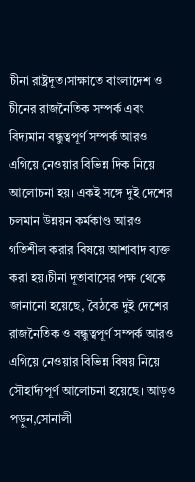চীনা রাষ্ট্রদূত।সাক্ষাতে বাংলাদেশ ও চীনের রাজনৈতিক সম্পর্ক এবং বিদ্যমান বন্ধুত্বপূর্ণ সম্পর্ক আরও এগিয়ে নেওয়ার বিভিন্ন দিক নিয়ে আলোচনা হয়। একই সঙ্গে দুই দেশের চলমান উন্নয়ন কর্মকাণ্ড আরও গতিশীল করার বিষয়ে আশাবাদ ব্যক্ত করা হয়।চীনা দূতাবাসের পক্ষ থেকে জানানো হয়েছে, বৈঠকে দুই দেশের রাজনৈতিক ও বন্ধুত্বপূর্ণ সম্পর্ক আরও এগিয়ে নেওয়ার বিভিন্ন বিষয় নিয়ে সৌহার্দ্যপূর্ণ আলোচনা হয়েছে। আড়ও পড়ুন,সোনালী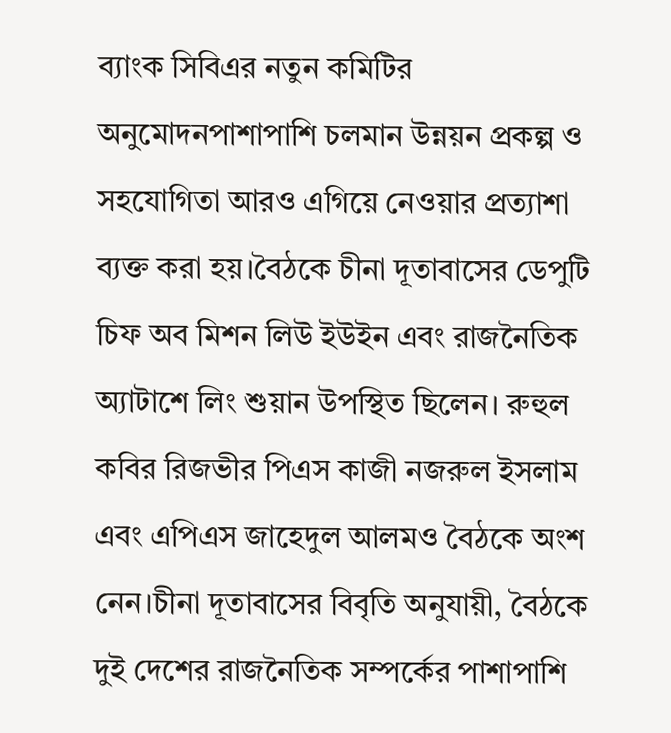ব্যাংক সিবিএর নতুন কমিটির অনুমোদনপাশাপাশি চলমান উন্নয়ন প্রকল্প ও সহযোগিতা আরও এগিয়ে নেওয়ার প্রত্যাশা ব্যক্ত করা হয়।বৈঠকে চীনা দূতাবাসের ডেপুটি চিফ অব মিশন লিউ ইউইন এবং রাজনৈতিক অ্যাটাশে লিং শুয়ান উপস্থিত ছিলেন। রুহুল কবির রিজভীর পিএস কাজী নজরুল ইসলাম এবং এপিএস জাহেদুল আলমও বৈঠকে অংশ নেন।চীনা দূতাবাসের বিবৃতি অনুযায়ী, বৈঠকে দুই দেশের রাজনৈতিক সম্পর্কের পাশাপাশি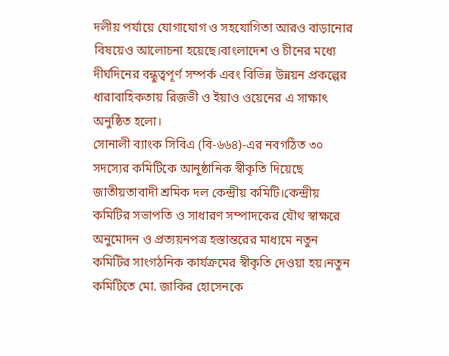দলীয় পর্যায়ে যোগাযোগ ও সহযোগিতা আরও বাড়ানোর বিষয়েও আলোচনা হয়েছে।বাংলাদেশ ও চীনের মধ্যে দীর্ঘদিনের বন্ধুত্বপূর্ণ সম্পর্ক এবং বিভিন্ন উন্নয়ন প্রকল্পের ধারাবাহিকতায় রিজভী ও ইয়াও ওয়েনের এ সাক্ষাৎ অনুষ্ঠিত হলো।
সোনালী ব্যাংক সিবিএ (বি-৬৬৪)-এর নবগঠিত ৩০ সদস্যের কমিটিকে আনুষ্ঠানিক স্বীকৃতি দিয়েছে জাতীয়তাবাদী শ্রমিক দল কেন্দ্রীয় কমিটি।কেন্দ্রীয় কমিটির সভাপতি ও সাধারণ সম্পাদকের যৌথ স্বাক্ষরে অনুমোদন ও প্রত্যয়নপত্র হস্তান্তরের মাধ্যমে নতুন কমিটির সাংগঠনিক কার্যক্রমের স্বীকৃতি দেওয়া হয়।নতুন কমিটিতে মো. জাকির হোসেনকে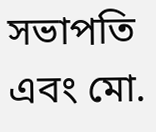সভাপতি এবং মো.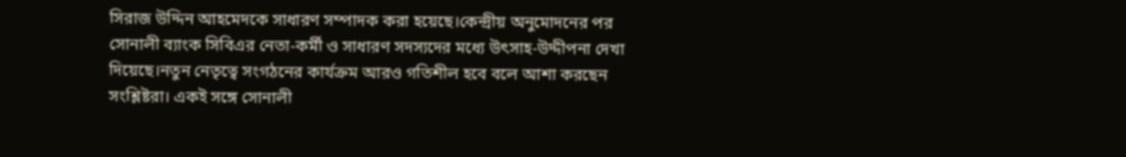সিরাজ উদ্দিন আহমেদকে সাধারণ সম্পাদক করা হয়েছে।কেন্দ্রীয় অনুমোদনের পর সোনালী ব্যাংক সিবিএর নেতা-কর্মী ও সাধারণ সদস্যদের মধ্যে উৎসাহ-উদ্দীপনা দেখা দিয়েছে।নতুন নেতৃত্বে সংগঠনের কার্যক্রম আরও গতিশীল হবে বলে আশা করছেন সংশ্লিষ্টরা। একই সঙ্গে সোনালী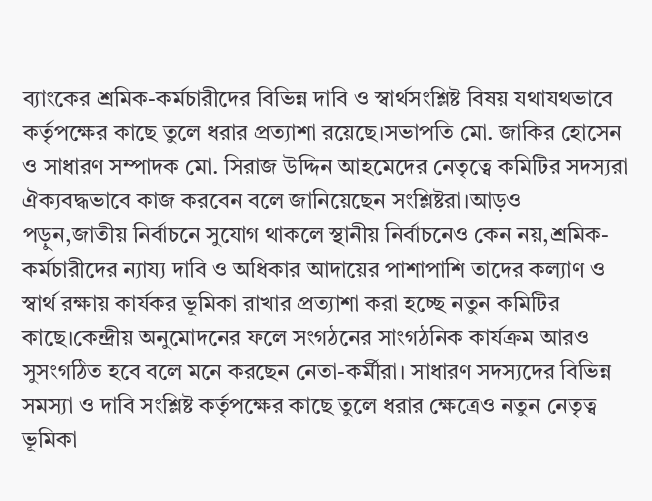ব্যাংকের শ্রমিক-কর্মচারীদের বিভিন্ন দাবি ও স্বার্থসংশ্লিষ্ট বিষয় যথাযথভাবে কর্তৃপক্ষের কাছে তুলে ধরার প্রত্যাশা রয়েছে।সভাপতি মো. জাকির হোসেন ও সাধারণ সম্পাদক মো. সিরাজ উদ্দিন আহমেদের নেতৃত্বে কমিটির সদস্যরা ঐক্যবদ্ধভাবে কাজ করবেন বলে জানিয়েছেন সংশ্লিষ্টরা।আড়ও পড়ুন,জাতীয় নির্বাচনে সুযোগ থাকলে স্থানীয় নির্বাচনেও কেন নয়,শ্রমিক-কর্মচারীদের ন্যায্য দাবি ও অধিকার আদায়ের পাশাপাশি তাদের কল্যাণ ও স্বার্থ রক্ষায় কার্যকর ভূমিকা রাখার প্রত্যাশা করা হচ্ছে নতুন কমিটির কাছে।কেন্দ্রীয় অনুমোদনের ফলে সংগঠনের সাংগঠনিক কার্যক্রম আরও সুসংগঠিত হবে বলে মনে করছেন নেতা-কর্মীরা। সাধারণ সদস্যদের বিভিন্ন সমস্যা ও দাবি সংশ্লিষ্ট কর্তৃপক্ষের কাছে তুলে ধরার ক্ষেত্রেও নতুন নেতৃত্ব ভূমিকা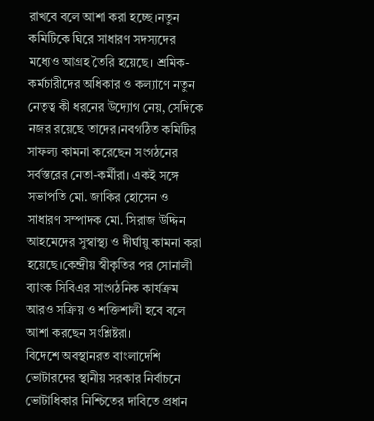রাখবে বলে আশা করা হচ্ছে।নতুন কমিটিকে ঘিরে সাধারণ সদস্যদের মধ্যেও আগ্রহ তৈরি হয়েছে। শ্রমিক-কর্মচারীদের অধিকার ও কল্যাণে নতুন নেতৃত্ব কী ধরনের উদ্যোগ নেয়, সেদিকে নজর রয়েছে তাদের।নবগঠিত কমিটির সাফল্য কামনা করেছেন সংগঠনের সর্বস্তরের নেতা-কর্মীরা। একই সঙ্গে সভাপতি মো. জাকির হোসেন ও সাধারণ সম্পাদক মো. সিরাজ উদ্দিন আহমেদের সুস্বাস্থ্য ও দীর্ঘায়ু কামনা করা হয়েছে।কেন্দ্রীয় স্বীকৃতির পর সোনালী ব্যাংক সিবিএর সাংগঠনিক কার্যক্রম আরও সক্রিয় ও শক্তিশালী হবে বলে আশা করছেন সংশ্লিষ্টরা।
বিদেশে অবস্থানরত বাংলাদেশি ভোটারদের স্থানীয় সরকার নির্বাচনে ভোটাধিকার নিশ্চিতের দাবিতে প্রধান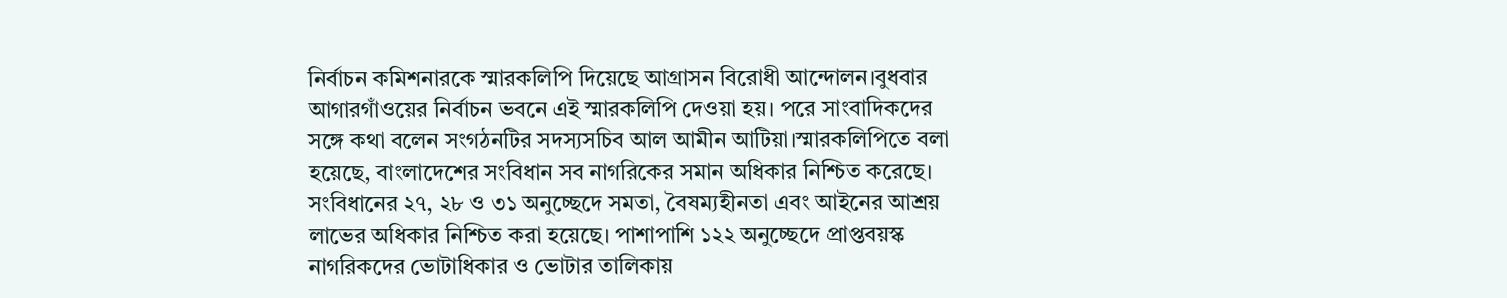নির্বাচন কমিশনারকে স্মারকলিপি দিয়েছে আগ্রাসন বিরোধী আন্দোলন।বুধবার আগারগাঁওয়ের নির্বাচন ভবনে এই স্মারকলিপি দেওয়া হয়। পরে সাংবাদিকদের সঙ্গে কথা বলেন সংগঠনটির সদস্যসচিব আল আমীন আটিয়া।স্মারকলিপিতে বলা হয়েছে, বাংলাদেশের সংবিধান সব নাগরিকের সমান অধিকার নিশ্চিত করেছে। সংবিধানের ২৭, ২৮ ও ৩১ অনুচ্ছেদে সমতা, বৈষম্যহীনতা এবং আইনের আশ্রয় লাভের অধিকার নিশ্চিত করা হয়েছে। পাশাপাশি ১২২ অনুচ্ছেদে প্রাপ্তবয়স্ক নাগরিকদের ভোটাধিকার ও ভোটার তালিকায়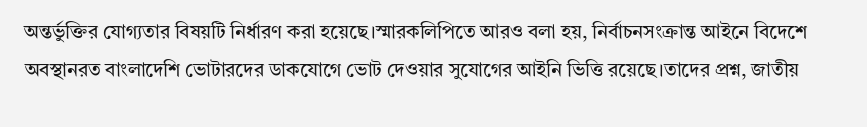অন্তর্ভুক্তির যোগ্যতার বিষয়টি নির্ধারণ করা হয়েছে।স্মারকলিপিতে আরও বলা হয়, নির্বাচনসংক্রান্ত আইনে বিদেশে অবস্থানরত বাংলাদেশি ভোটারদের ডাকযোগে ভোট দেওয়ার সুযোগের আইনি ভিত্তি রয়েছে।তাদের প্রশ্ন, জাতীয়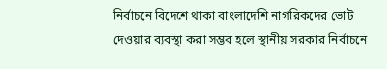নির্বাচনে বিদেশে থাকা বাংলাদেশি নাগরিকদের ভোট দেওয়ার ব্যবস্থা করা সম্ভব হলে স্থানীয় সরকার নির্বাচনে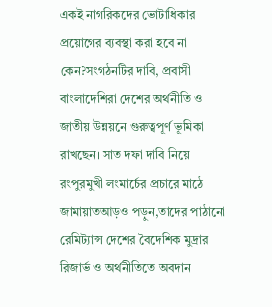একই নাগরিকদের ভোটাধিকার প্রয়োগের ব্যবস্থা করা হবে না কেন?সংগঠনটির দাবি, প্রবাসী বাংলাদেশিরা দেশের অর্থনীতি ও জাতীয় উন্নয়নে গুরুত্বপূর্ণ ভূমিকা রাখছেন। সাত দফা দাবি নিয়ে রংপুরমুখী লংমার্চের প্রচারে মাঠে জামায়াতআড়ও পড়ুন,তাদের পাঠানো রেমিট্যান্স দেশের বৈদেশিক মুদ্রার রিজার্ভ ও অর্থনীতিতে অবদান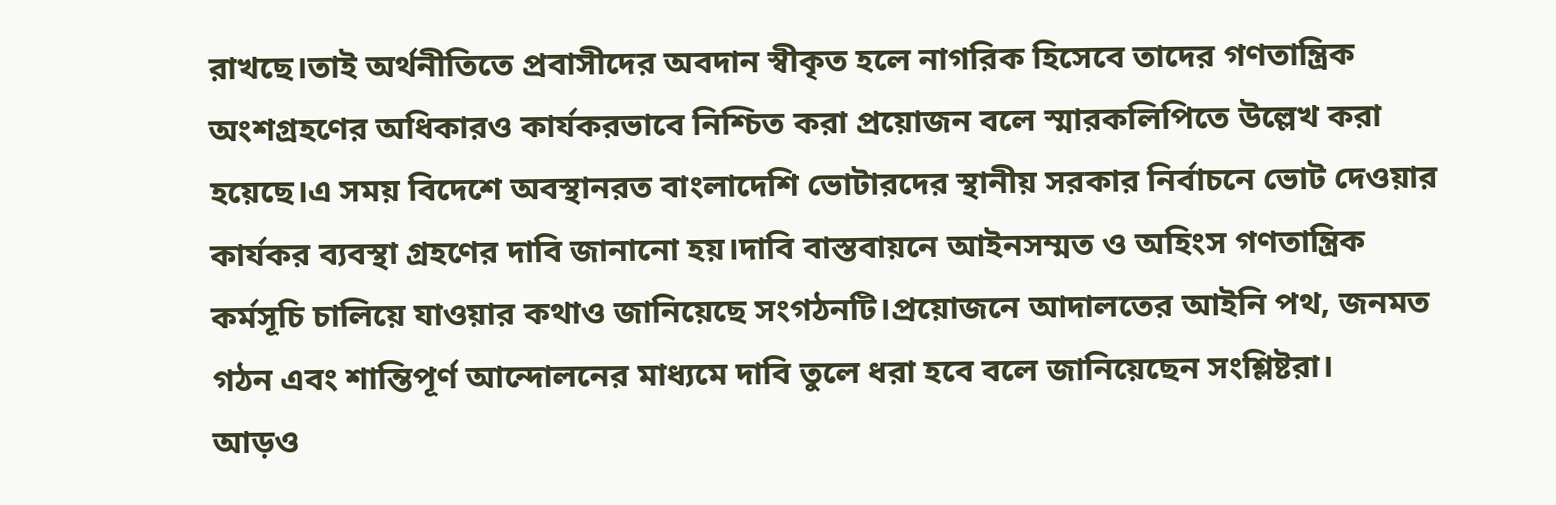রাখছে।তাই অর্থনীতিতে প্রবাসীদের অবদান স্বীকৃত হলে নাগরিক হিসেবে তাদের গণতান্ত্রিক অংশগ্রহণের অধিকারও কার্যকরভাবে নিশ্চিত করা প্রয়োজন বলে স্মারকলিপিতে উল্লেখ করা হয়েছে।এ সময় বিদেশে অবস্থানরত বাংলাদেশি ভোটারদের স্থানীয় সরকার নির্বাচনে ভোট দেওয়ার কার্যকর ব্যবস্থা গ্রহণের দাবি জানানো হয়।দাবি বাস্তবায়নে আইনসম্মত ও অহিংস গণতান্ত্রিক কর্মসূচি চালিয়ে যাওয়ার কথাও জানিয়েছে সংগঠনটি।প্রয়োজনে আদালতের আইনি পথ, জনমত গঠন এবং শান্তিপূর্ণ আন্দোলনের মাধ্যমে দাবি তুলে ধরা হবে বলে জানিয়েছেন সংশ্লিষ্টরা।
আড়ও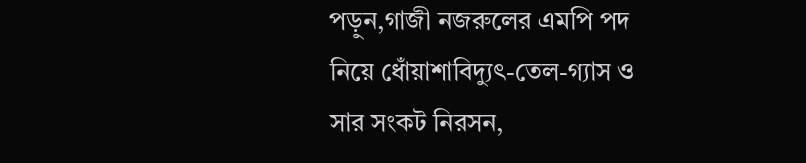পড়ুন,গাজী নজরুলের এমপি পদ নিয়ে ধোঁয়াশাবিদ্যুৎ-তেল-গ্যাস ও সার সংকট নিরসন,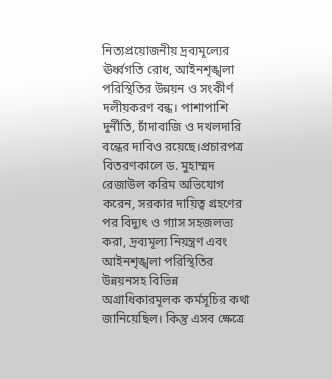নিত্যপ্রয়োজনীয় দ্রব্যমূল্যের ঊর্ধ্বগতি রোধ, আইনশৃঙ্খলা পরিস্থিতির উন্নয়ন ও সংকীর্ণ দলীয়করণ বন্ধ। পাশাপাশি দুর্নীতি, চাঁদাবাজি ও দখলদারি বন্ধের দাবিও রয়েছে।প্রচারপত্র বিতরণকালে ড. মুহাম্মদ রেজাউল করিম অভিযোগ করেন, সরকার দায়িত্ব গ্রহণের পর বিদ্যুৎ ও গ্যাস সহজলভ্য করা, দ্রব্যমূল্য নিয়ন্ত্রণ এবং আইনশৃঙ্খলা পরিস্থিতির উন্নয়নসহ বিভিন্ন অগ্রাধিকারমূলক কর্মসূচির কথা জানিয়েছিল। কিন্তু এসব ক্ষেত্রে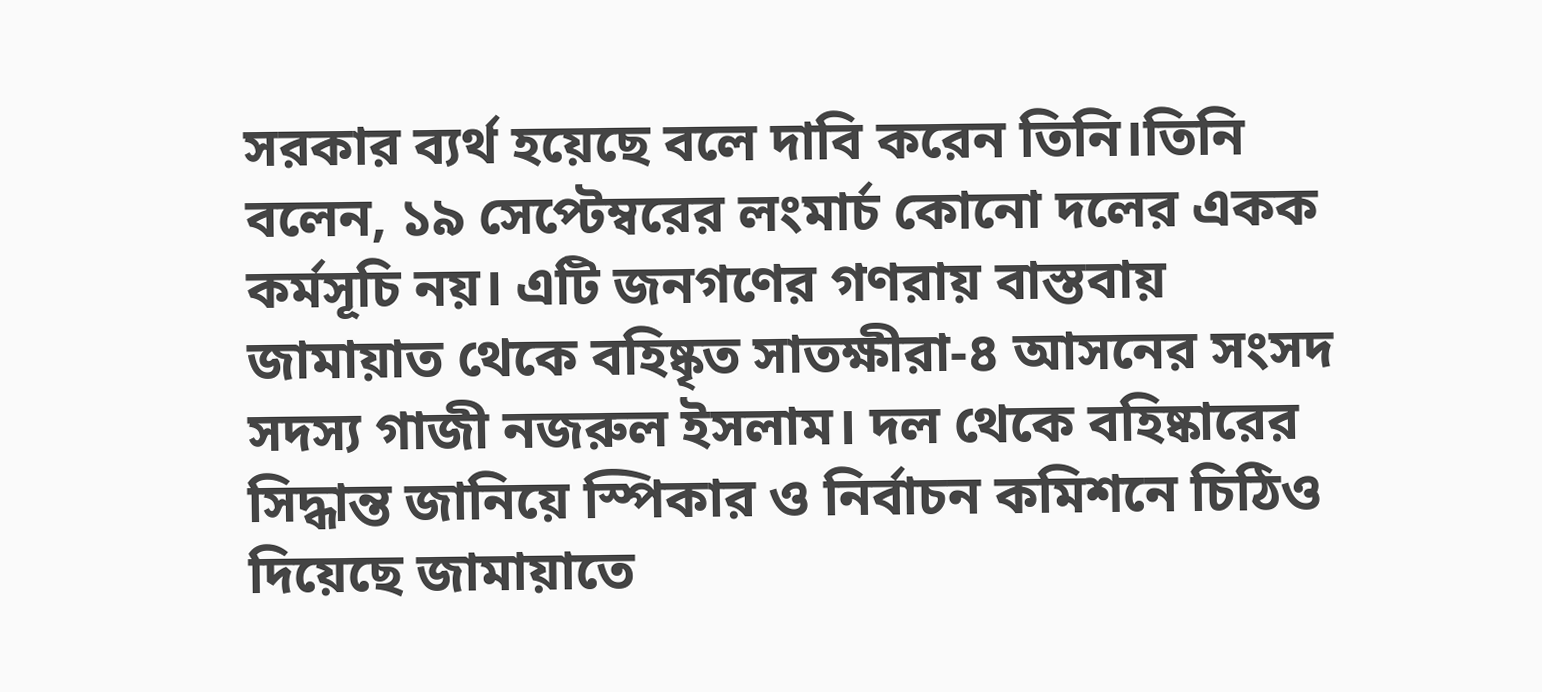সরকার ব্যর্থ হয়েছে বলে দাবি করেন তিনি।তিনি বলেন, ১৯ সেপ্টেম্বরের লংমার্চ কোনো দলের একক কর্মসূচি নয়। এটি জনগণের গণরায় বাস্তবায়
জামায়াত থেকে বহিষ্কৃত সাতক্ষীরা-৪ আসনের সংসদ সদস্য গাজী নজরুল ইসলাম। দল থেকে বহিষ্কারের সিদ্ধান্ত জানিয়ে স্পিকার ও নির্বাচন কমিশনে চিঠিও দিয়েছে জামায়াতে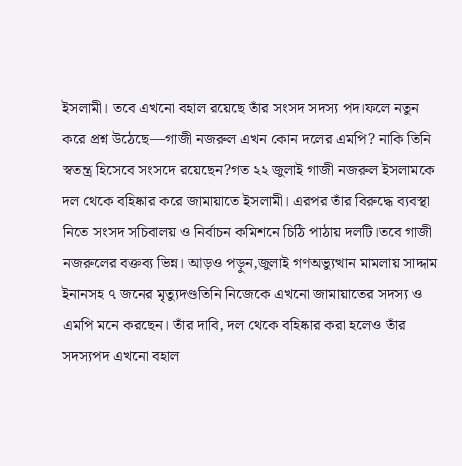ইসলামী। তবে এখনো বহাল রয়েছে তাঁর সংসদ সদস্য পদ।ফলে নতুন করে প্রশ্ন উঠেছে—গাজী নজরুল এখন কোন দলের এমপি? নাকি তিনি স্বতন্ত্র হিসেবে সংসদে রয়েছেন?গত ২২ জুলাই গাজী নজরুল ইসলামকে দল থেকে বহিষ্কার করে জামায়াতে ইসলামী। এরপর তাঁর বিরুদ্ধে ব্যবস্থা নিতে সংসদ সচিবালয় ও নির্বাচন কমিশনে চিঠি পাঠায় দলটি।তবে গাজী নজরুলের বক্তব্য ভিন্ন। আড়ও পড়ুন,জুলাই গণঅভ্যুত্থান মামলায় সাদ্দাম ইনানসহ ৭ জনের মৃত্যুদণ্ডতিনি নিজেকে এখনো জামায়াতের সদস্য ও এমপি মনে করছেন। তাঁর দাবি, দল থেকে বহিষ্কার করা হলেও তাঁর সদস্যপদ এখনো বহাল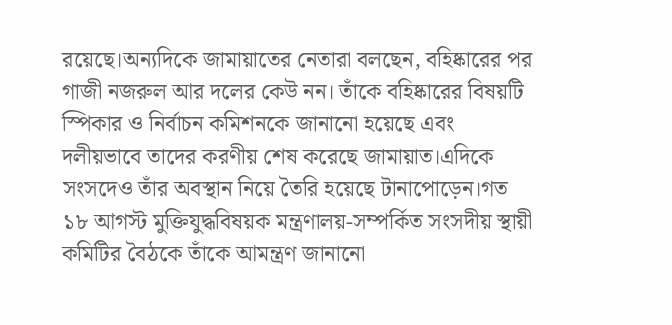রয়েছে।অন্যদিকে জামায়াতের নেতারা বলছেন, বহিষ্কারের পর গাজী নজরুল আর দলের কেউ নন। তাঁকে বহিষ্কারের বিষয়টি স্পিকার ও নির্বাচন কমিশনকে জানানো হয়েছে এবং দলীয়ভাবে তাদের করণীয় শেষ করেছে জামায়াত।এদিকে সংসদেও তাঁর অবস্থান নিয়ে তৈরি হয়েছে টানাপোড়েন।গত ১৮ আগস্ট মুক্তিযুদ্ধবিষয়ক মন্ত্রণালয়-সম্পর্কিত সংসদীয় স্থায়ী কমিটির বৈঠকে তাঁকে আমন্ত্রণ জানানো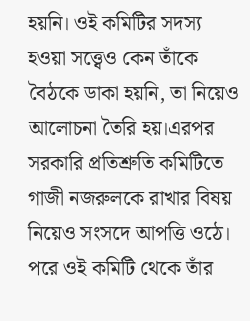হয়নি। ওই কমিটির সদস্য হওয়া সত্ত্বেও কেন তাঁকে বৈঠকে ডাকা হয়নি, তা নিয়েও আলোচনা তৈরি হয়।এরপর সরকারি প্রতিশ্রুতি কমিটিতে গাজী নজরুলকে রাখার বিষয় নিয়েও সংসদে আপত্তি ওঠে। পরে ওই কমিটি থেকে তাঁর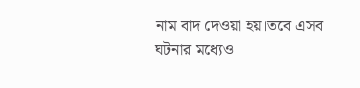নাম বাদ দেওয়া হয়।তবে এসব ঘটনার মধ্যেও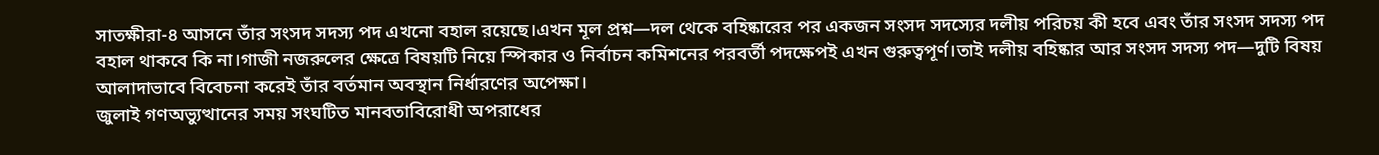সাতক্ষীরা-৪ আসনে তাঁর সংসদ সদস্য পদ এখনো বহাল রয়েছে।এখন মূল প্রশ্ন—দল থেকে বহিষ্কারের পর একজন সংসদ সদস্যের দলীয় পরিচয় কী হবে এবং তাঁর সংসদ সদস্য পদ বহাল থাকবে কি না।গাজী নজরুলের ক্ষেত্রে বিষয়টি নিয়ে স্পিকার ও নির্বাচন কমিশনের পরবর্তী পদক্ষেপই এখন গুরুত্বপূর্ণ।তাই দলীয় বহিষ্কার আর সংসদ সদস্য পদ—দুটি বিষয় আলাদাভাবে বিবেচনা করেই তাঁর বর্তমান অবস্থান নির্ধারণের অপেক্ষা।
জুলাই গণঅভ্যুত্থানের সময় সংঘটিত মানবতাবিরোধী অপরাধের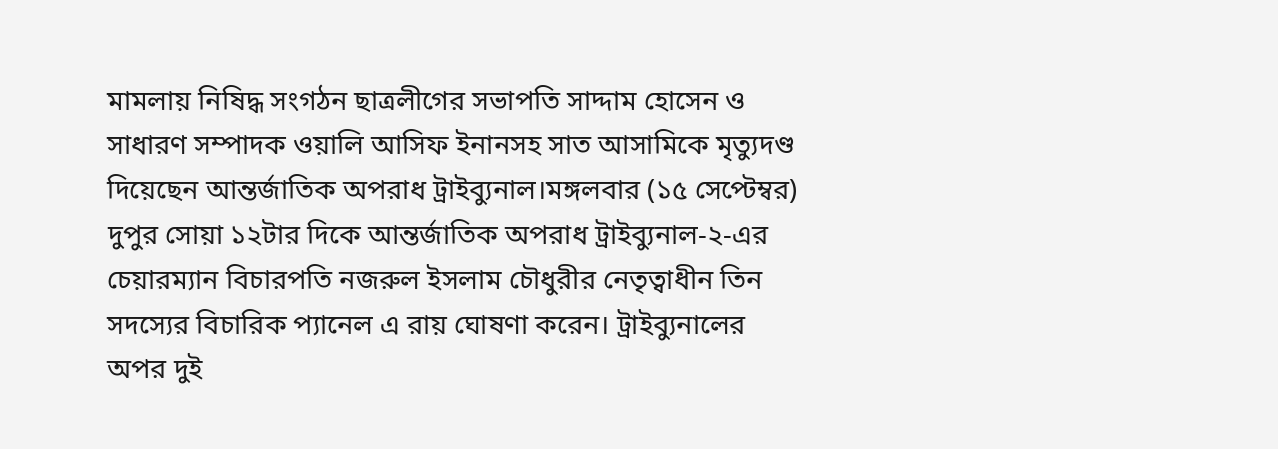মামলায় নিষিদ্ধ সংগঠন ছাত্রলীগের সভাপতি সাদ্দাম হোসেন ও সাধারণ সম্পাদক ওয়ালি আসিফ ইনানসহ সাত আসামিকে মৃত্যুদণ্ড দিয়েছেন আন্তর্জাতিক অপরাধ ট্রাইব্যুনাল।মঙ্গলবার (১৫ সেপ্টেম্বর) দুপুর সোয়া ১২টার দিকে আন্তর্জাতিক অপরাধ ট্রাইব্যুনাল-২-এর চেয়ারম্যান বিচারপতি নজরুল ইসলাম চৌধুরীর নেতৃত্বাধীন তিন সদস্যের বিচারিক প্যানেল এ রায় ঘোষণা করেন। ট্রাইব্যুনালের অপর দুই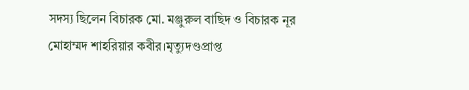সদস্য ছিলেন বিচারক মো. মঞ্জুরুল বাছিদ ও বিচারক নূর মোহাম্মদ শাহরিয়ার কবীর।মৃত্যুদণ্ডপ্রাপ্ত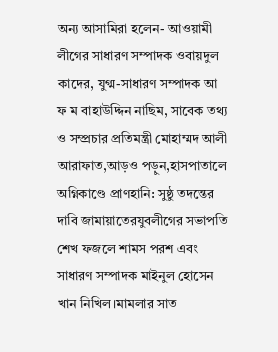অন্য আসামিরা হলেন- আওয়ামী লীগের সাধারণ সম্পাদক ওবায়দুল কাদের, যুগ্ম-সাধারণ সম্পাদক আ ফ ম বাহাউদ্দিন নাছিম, সাবেক তথ্য ও সম্প্রচার প্রতিমন্ত্রী মোহাম্মদ আলী আরাফাত,আড়ও পড়ুন,হাসপাতালে অগ্নিকাণ্ডে প্রাণহানি: সুষ্ঠু তদন্তের দাবি জামায়াতেরযুবলীগের সভাপতি শেখ ফজলে শামস পরশ এবং সাধারণ সম্পাদক মাইনুল হোসেন খান নিখিল।মামলার সাত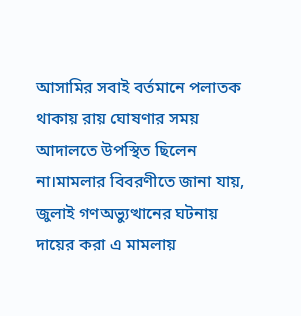আসামির সবাই বর্তমানে পলাতক থাকায় রায় ঘোষণার সময় আদালতে উপস্থিত ছিলেন না।মামলার বিবরণীতে জানা যায়, জুলাই গণঅভ্যুত্থানের ঘটনায় দায়ের করা এ মামলায়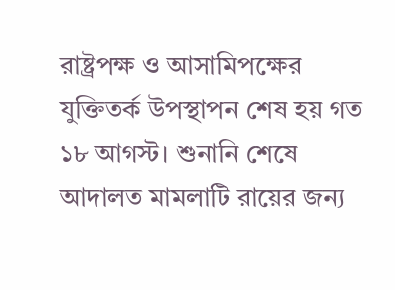রাষ্ট্রপক্ষ ও আসামিপক্ষের যুক্তিতর্ক উপস্থাপন শেষ হয় গত ১৮ আগস্ট। শুনানি শেষে আদালত মামলাটি রায়ের জন্য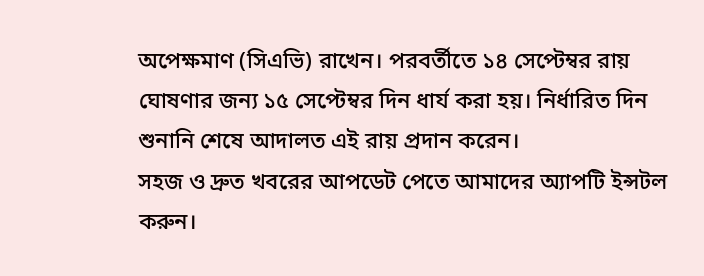অপেক্ষমাণ (সিএভি) রাখেন। পরবর্তীতে ১৪ সেপ্টেম্বর রায় ঘোষণার জন্য ১৫ সেপ্টেম্বর দিন ধার্য করা হয়। নির্ধারিত দিন শুনানি শেষে আদালত এই রায় প্রদান করেন।
সহজ ও দ্রুত খবরের আপডেট পেতে আমাদের অ্যাপটি ইন্সটল করুন।